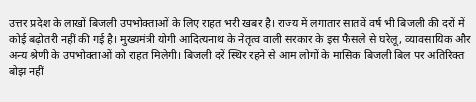उत्तर प्रदेश के लाखों बिजली उपभोक्ताओं के लिए राहत भरी खबर है। राज्य में लगातार सातवें वर्ष भी बिजली की दरों में कोई बढ़ोतरी नहीं की गई है। मुख्यमंत्री योगी आदित्यनाथ के नेतृत्व वाली सरकार के इस फैसले से घरेलू, व्यावसायिक और अन्य श्रेणी के उपभोक्ताओं को राहत मिलेगी। बिजली दरें स्थिर रहने से आम लोगों के मासिक बिजली बिल पर अतिरिक्त बोझ नहीं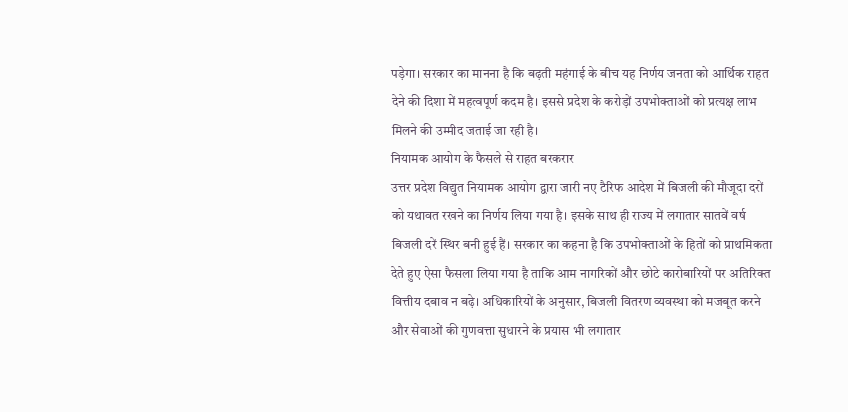पड़ेगा। सरकार का मानना है कि बढ़ती महंगाई के बीच यह निर्णय जनता को आर्थिक राहत देने की दिशा में महत्वपूर्ण कदम है। इससे प्रदेश के करोड़ों उपभोक्ताओं को प्रत्यक्ष लाभ मिलने की उम्मीद जताई जा रही है।
नियामक आयोग के फैसले से राहत बरकरार
उत्तर प्रदेश विद्युत नियामक आयोग द्वारा जारी नए टैरिफ आदेश में बिजली की मौजूदा दरों को यथावत रखने का निर्णय लिया गया है। इसके साथ ही राज्य में लगातार सातवें वर्ष बिजली दरें स्थिर बनी हुई हैं। सरकार का कहना है कि उपभोक्ताओं के हितों को प्राथमिकता देते हुए ऐसा फैसला लिया गया है ताकि आम नागरिकों और छोटे कारोबारियों पर अतिरिक्त वित्तीय दबाव न बढ़े। अधिकारियों के अनुसार, बिजली वितरण व्यवस्था को मजबूत करने और सेवाओं की गुणवत्ता सुधारने के प्रयास भी लगातार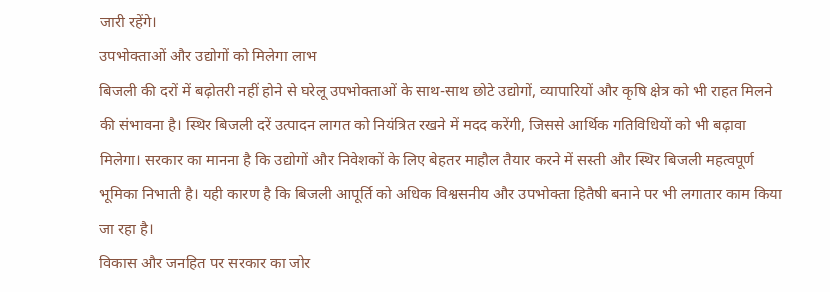जारी रहेंगे।
उपभोक्ताओं और उद्योगों को मिलेगा लाभ
बिजली की दरों में बढ़ोतरी नहीं होने से घरेलू उपभोक्ताओं के साथ-साथ छोटे उद्योगों, व्यापारियों और कृषि क्षेत्र को भी राहत मिलने की संभावना है। स्थिर बिजली दरें उत्पादन लागत को नियंत्रित रखने में मदद करेंगी, जिससे आर्थिक गतिविधियों को भी बढ़ावा मिलेगा। सरकार का मानना है कि उद्योगों और निवेशकों के लिए बेहतर माहौल तैयार करने में सस्ती और स्थिर बिजली महत्वपूर्ण भूमिका निभाती है। यही कारण है कि बिजली आपूर्ति को अधिक विश्वसनीय और उपभोक्ता हितैषी बनाने पर भी लगातार काम किया जा रहा है।
विकास और जनहित पर सरकार का जोर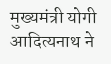मुख्यमंत्री योगी आदित्यनाथ ने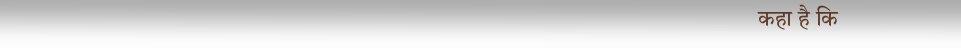कहा है कि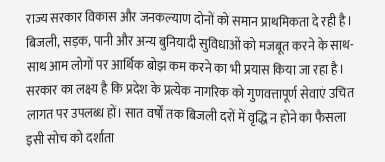राज्य सरकार विकास और जनकल्याण दोनों को समान प्राथमिकता दे रही है। बिजली, सड़क, पानी और अन्य बुनियादी सुविधाओं को मजबूत करने के साथ-साथ आम लोगों पर आर्थिक बोझ कम करने का भी प्रयास किया जा रहा है। सरकार का लक्ष्य है कि प्रदेश के प्रत्येक नागरिक को गुणवत्तापूर्ण सेवाएं उचित लागत पर उपलब्ध हों। सात वर्षों तक बिजली दरों में वृद्धि न होने का फैसला इसी सोच को दर्शाता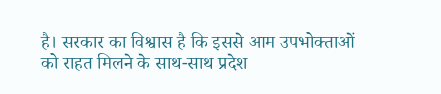है। सरकार का विश्वास है कि इससे आम उपभोक्ताओं को राहत मिलने के साथ-साथ प्रदेश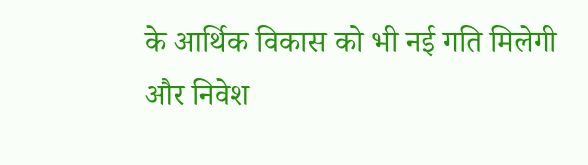के आर्थिक विकास को भी नई गति मिलेगी और निवेश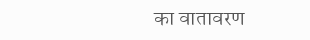का वातावरण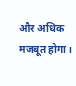और अधिक मजबूत होगा।